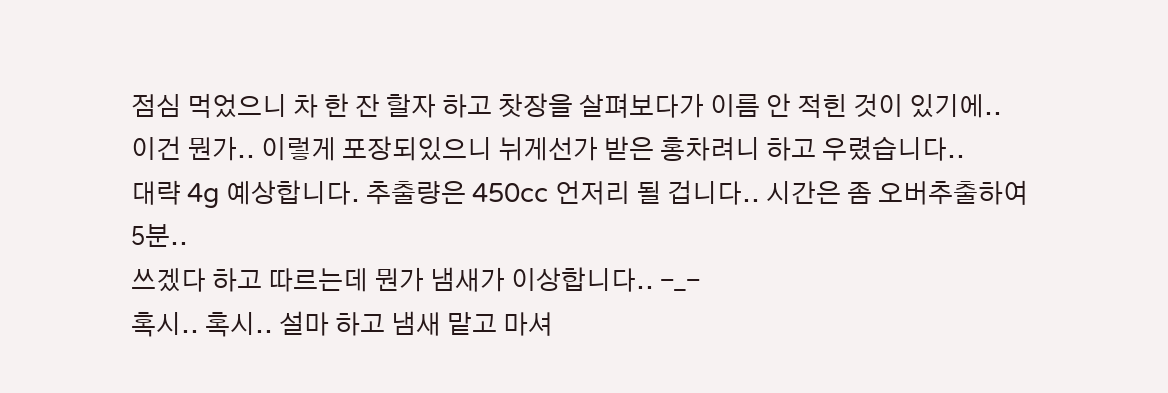점심 먹었으니 차 한 잔 할자 하고 찻장을 살펴보다가 이름 안 적힌 것이 있기에..
이건 뭔가.. 이렇게 포장되있으니 뉘게선가 받은 홍차려니 하고 우렸습니다..
대략 4g 예상합니다. 추출량은 450cc 언저리 될 겁니다.. 시간은 좀 오버추출하여 5분..
쓰겠다 하고 따르는데 뭔가 냄새가 이상합니다.. -_-
혹시.. 혹시.. 설마 하고 냄새 맡고 마셔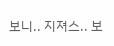보니.. 지져스.. 보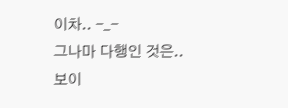이차.. -_-
그나마 다행인 것은.. 보이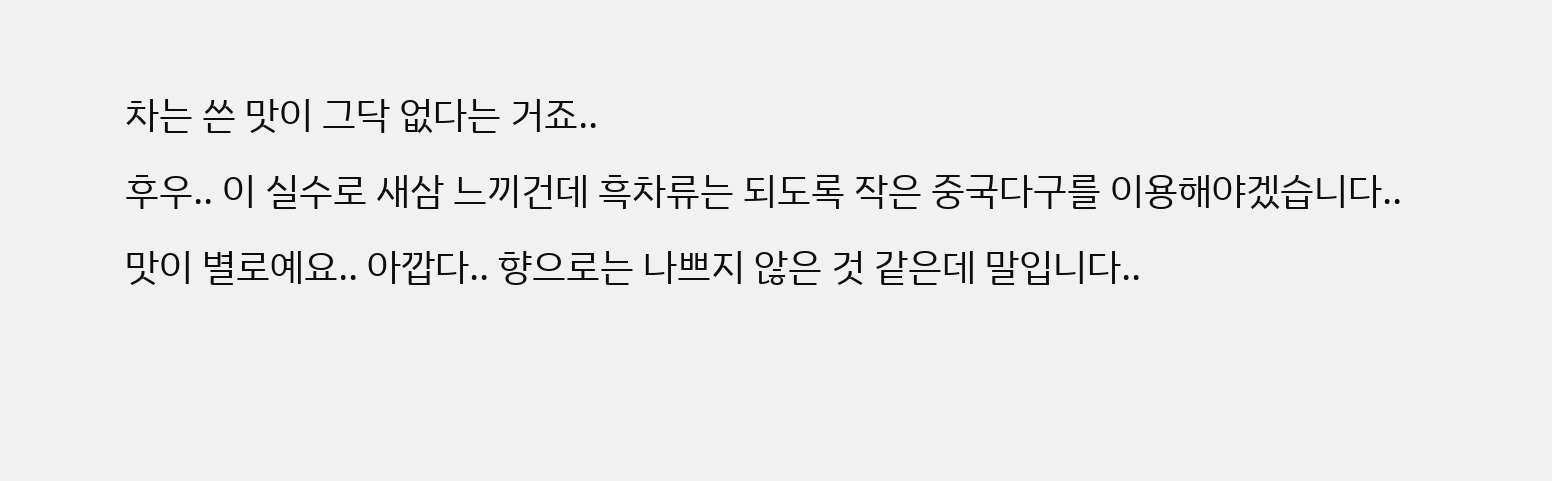차는 쓴 맛이 그닥 없다는 거죠..
후우.. 이 실수로 새삼 느끼건데 흑차류는 되도록 작은 중국다구를 이용해야겠습니다..
맛이 별로예요.. 아깝다.. 향으로는 나쁘지 않은 것 같은데 말입니다..